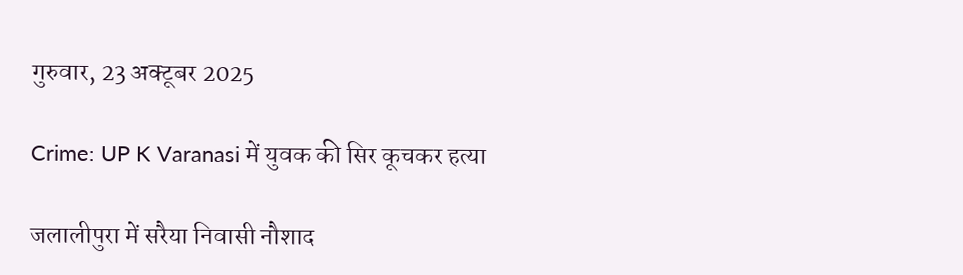गुरुवार, 23 अक्टूबर 2025

Crime: UP K Varanasi में युवक की सिर कूचकर हत्या

जलालीपुरा में सरैया निवासी नौशाद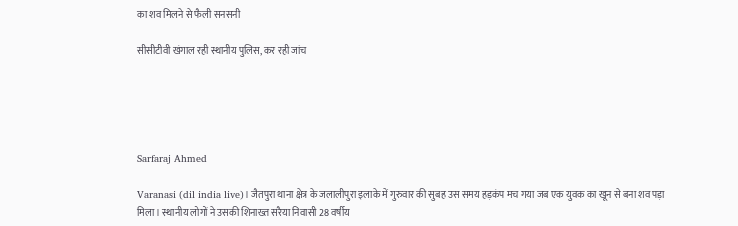का शव मिलने से फैली सनसनी

सीसीटीवी खंगाल रही स्थानीय पुलिस, कर रही जांच





Sarfaraj Ahmed

Varanasi (dil india live)। जैतपुरा थाना क्षेत्र के जलालीपुरा इलाके में गुरुवार की सुबह उस समय हड़कंप मच गया जब एक युवक का खून से बना शव पड़ा मिला। स्थानीय लोगों ने उसकी शिनाख्त सरैया निवासी 28 वर्षीय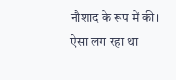नौशाद के रूप में की। ऐसा लग रहा था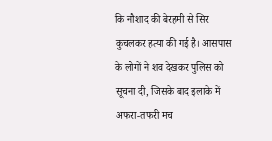कि नौशाद की बेरहमी से सिर कुचलकर हत्या की गई है। आसपास के लोगों ने शव देखकर पुलिस को सूचना दी, जिसके बाद इलाके में अफरा-तफरी मच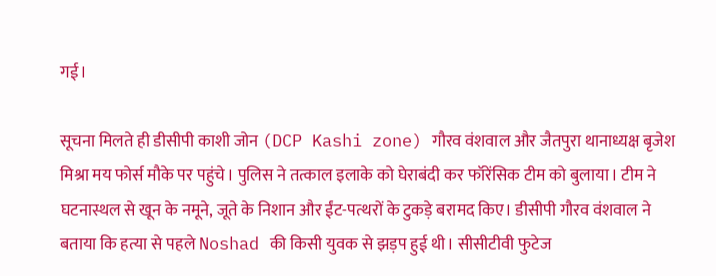गई।

सूचना मिलते ही डीसीपी काशी जोन (DCP Kashi zone) गौरव वंशवाल और जैतपुरा थानाध्यक्ष बृजेश मिश्रा मय फोर्स मौके पर पहुंचे। पुलिस ने तत्काल इलाके को घेराबंदी कर फॉरेंसिक टीम को बुलाया। टीम ने घटनास्थल से खून के नमूने, जूते के निशान और ईंट-पत्थरों के टुकड़े बरामद किए। डीसीपी गौरव वंशवाल ने बताया कि हत्या से पहले Noshad की किसी युवक से झड़प हुई थी। सीसीटीवी फुटेज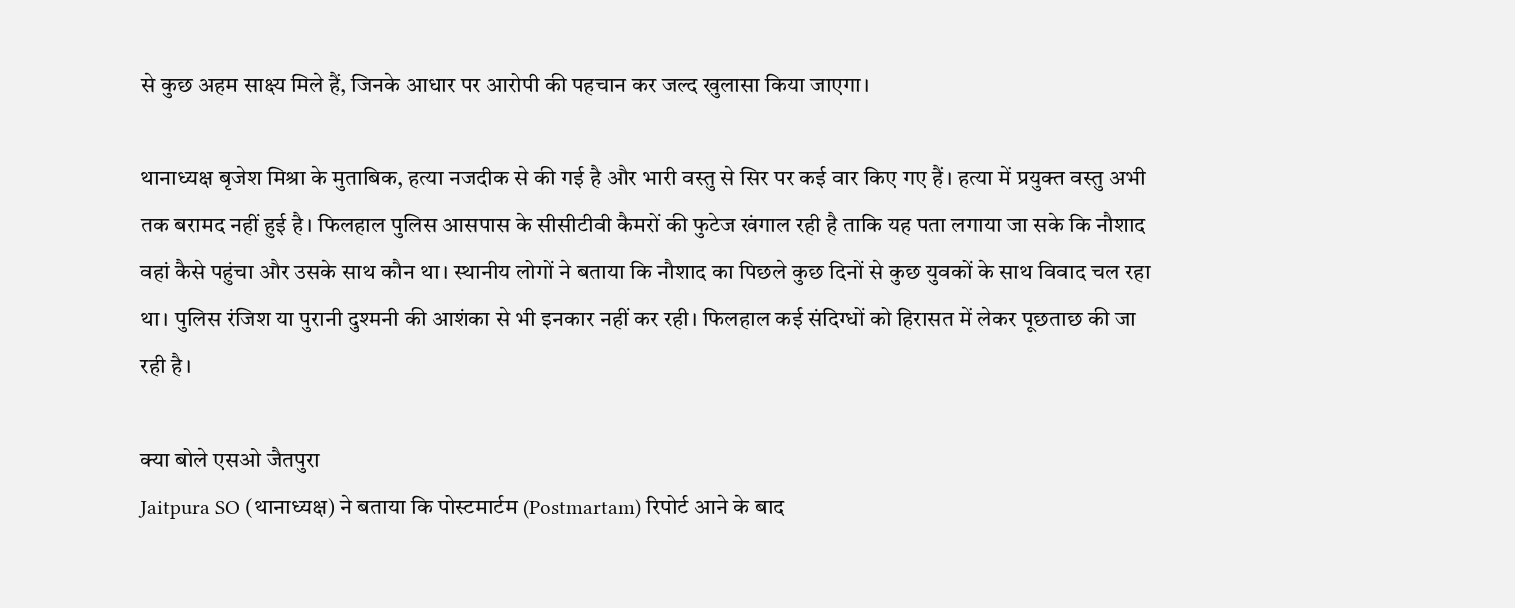से कुछ अहम साक्ष्य मिले हैं, जिनके आधार पर आरोपी की पहचान कर जल्द खुलासा किया जाएगा।

थानाध्यक्ष बृजेश मिश्रा के मुताबिक, हत्या नजदीक से की गई है और भारी वस्तु से सिर पर कई वार किए गए हैं। हत्या में प्रयुक्त वस्तु अभी तक बरामद नहीं हुई है। फिलहाल पुलिस आसपास के सीसीटीवी कैमरों की फुटेज खंगाल रही है ताकि यह पता लगाया जा सके कि नौशाद वहां कैसे पहुंचा और उसके साथ कौन था। स्थानीय लोगों ने बताया कि नौशाद का पिछले कुछ दिनों से कुछ युवकों के साथ विवाद चल रहा था। पुलिस रंजिश या पुरानी दुश्मनी की आशंका से भी इनकार नहीं कर रही। फिलहाल कई संदिग्धों को हिरासत में लेकर पूछताछ की जा रही है।

क्या बोले एसओ जैतपुरा
Jaitpura SO (थानाध्यक्ष) ने बताया कि पोस्टमार्टम (Postmartam) रिपोर्ट आने के बाद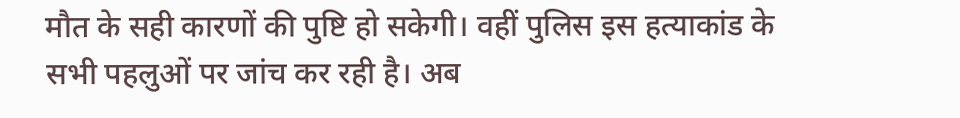मौत के सही कारणों की पुष्टि हो सकेगी। वहीं पुलिस इस हत्याकांड के सभी पहलुओं पर जांच कर रही है। अब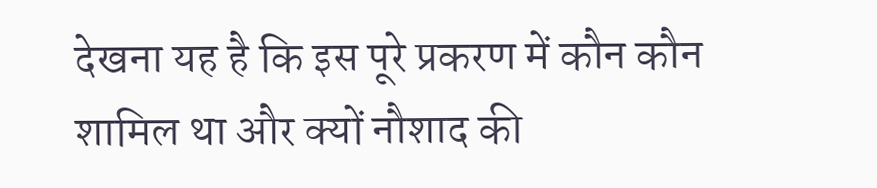देखना यह है कि इस पूरे प्रकरण में कौन कौन शामिल था और क्यों नौशाद की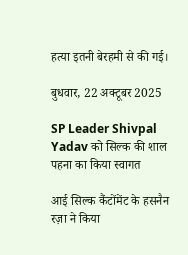हत्या इतनी बेरहमी से की गई।

बुधवार, 22 अक्टूबर 2025

SP Leader Shivpal Yadav को सिल्क की शाल पहना का किया स्वागत

आई सिल्क कैंटोंमेंट के हसनैन रज़ा ने किया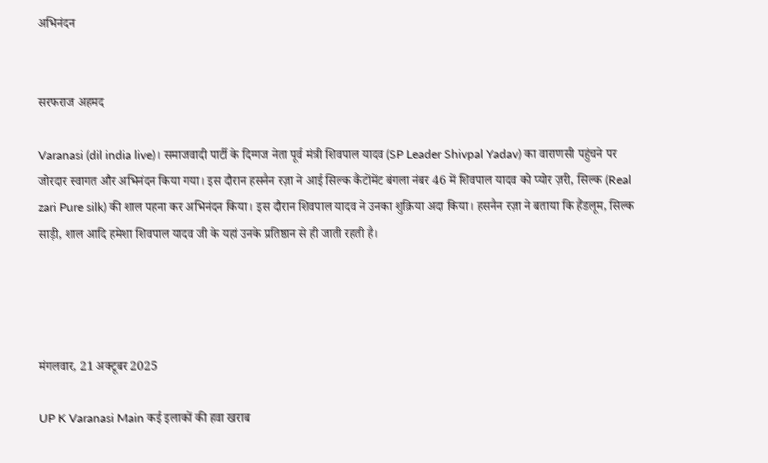अभिनंदन


सरफराज अहमद

Varanasi (dil india live)। समाजवादी पार्टी के दिग्गज नेता पूर्व मंत्री शिवपाल यादव (SP Leader Shivpal Yadav) का वाराणसी पहुंचने पर जोरदार स्वागत और अभिनंदन किया गया। इस दौरान हसनैन रज़ा ने आई सिल्क कैंटोंमेंट बंगला नंबर 46 में शिवपाल यादव को प्योर ज़री, सिल्क (Real zari Pure silk) की शाल पहना कर अभिनंदन किया। इस दौरान शिवपाल यादव ने उनका शुक्रिया अदा किया। हसनैन रज़ा ने बताया कि हैंडलूम, सिल्क साड़ी, शाल आदि हमेशा शिवपाल यादव जी के यहां उनके प्रतिष्ठान से ही जाती रहती है।




मंगलवार, 21 अक्टूबर 2025

UP K Varanasi Main कई इलाकों की हवा खराब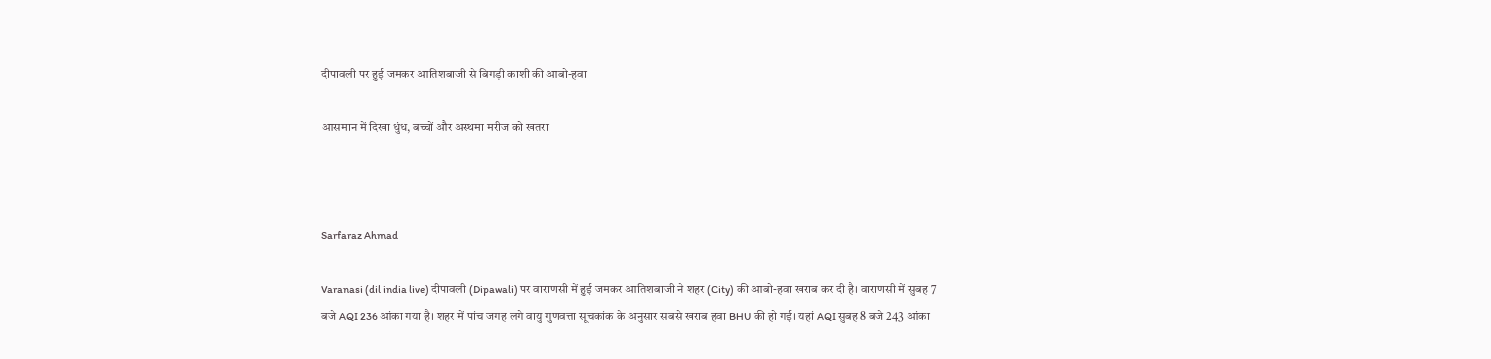दीपावली पर हुई जमकर आतिशबाजी से बिगड़ी काशी की आबो-हवा

आसमान में दिखा धुंध, बच्चों और अस्थमा मरीज को खतरा



Sarfaraz Ahmad

Varanasi (dil india live) दीपावली (Dipawali) पर वाराणसी में हुई जमकर आतिशबाजी ने शहर (City) की आबो-हवा खराब कर दी है। वाराणसी में सुबह 7 बजे AQI 236 आंका गया है। शहर में पांच जगह लगे वायु गुणवत्ता सूचकांक के अनुसार सबसे खराब हवा BHU की हो गई। यहां AQI सुबह 8 बजे 243 आंका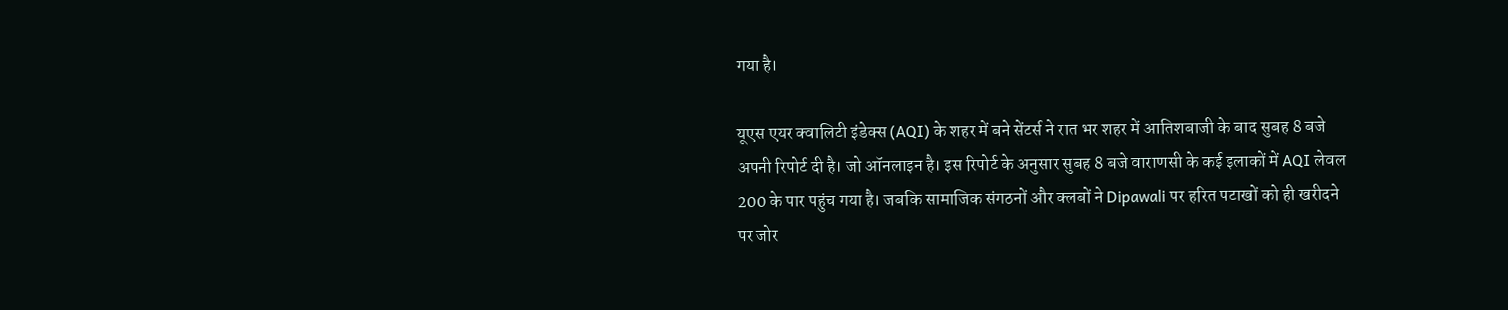गया है।

यूएस एयर क्वालिटी इंडेक्स (AQI) के शहर में बने सेंटर्स ने रात भर शहर में आतिशबाजी के बाद सुबह 8 बजे अपनी रिपोर्ट दी है। जो ऑनलाइन है। इस रिपोर्ट के अनुसार सुबह 8 बजे वाराणसी के कई इलाकों में AQI लेवल 200 के पार पहुंच गया है। जबकि सामाजिक संगठनों और क्लबों ने Dipawali पर हरित पटाखों को ही खरीदने पर जोर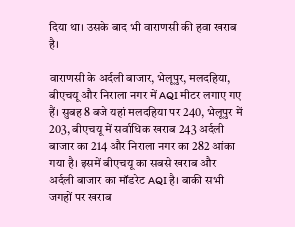दिया था। उसके बाद भी वाराणसी की हवा खराब है।

वाराणसी के अर्दली बाजार, भेलूपुर, मलदहिया, बीएचयू और निराला नगर में AQI मीटर लगाए गए हैं। सुबह 8 बजे यहां मलदहिया पर 240, भेलूपुर में 203, बीएचयू में सर्वाधिक खराब 243 अर्दली बाजार का 214 और निराला नगर का 282 आंका गया है। इसमें बीएचयू का सबसे खराब और अर्दली बाजार का मॉडरेट AQI है। बाकी सभी जगहों पर खराब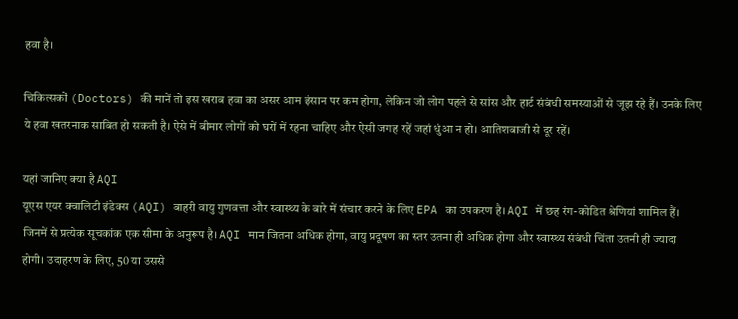हवा है।

चिकित्सकों (Doctors) की मानें तो इस खराब हवा का असर आम इंसान पर कम होगा, लेकिन जो लोग पहले से सांस और हार्ट संबंधी समस्याओं से जूझ रहे हैं। उनके लिए ये हवा खतरनाक साबित हो सकती है। ऐसे में बीमार लोगों को घरों में रहना चाहिए और ऐसी जगह रहें जहां धुंआ न हो। आतिशबाजी से दूर रहें।

यहां जानिए क्या है AQI
यूएस एयर क्वालिटी इंडेक्स (AQI) बाहरी वायु गुणवत्ता और स्वास्थ्य के बारे में संचार करने के लिए EPA का उपकरण है। AQI में छह रंग-कोडित श्रेणियां शामिल हैं। जिनमें से प्रत्येक सूचकांक एक सीमा के अनुरूप है। AQI मान जितना अधिक होगा, वायु प्रदूषण का स्तर उतना ही अधिक होगा और स्वास्थ्य संबंधी चिंता उतनी ही ज्यादा होगी। उदाहरण के लिए, 50 या उससे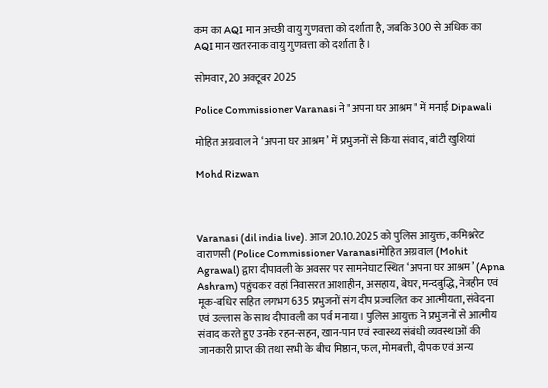कम का AQI मान अच्छी वायु गुणवत्ता को दर्शाता है, जबकि 300 से अधिक का AQI मान खतरनाक वायु गुणवत्ता को दर्शाता है।

सोमवार, 20 अक्टूबर 2025

Police Commissioner Varanasi ने "अपना घर आश्रम" में मनाई Dipawali

मोहित अग्रवाल ने ‘अपना घर आश्रम’ में प्रभुजनों से किया संवाद, बांटी खुशियां

Mohd Rizwan



Varanasi (dil india live). आज 20.10.2025 को पुलिस आयुक्त, कमिश्नरेट वाराणसी (Police Commissioner Varanasiमोहित अग्रवाल (Mohit Agrawal) द्वारा दीपावली के अवसर पर सामनेघाट स्थित ‘अपना घर आश्रम’ (Apna Ashram) पहुंचकर वहां निवासरत आशाहीन, असहाय, बेघर, मन्दबुद्धि, नेत्रहीन एवं मूक-बधिर सहित लगभग 635 प्रभुजनों संग दीप प्रज्वलित कर आत्मीयता, संवेदना एवं उल्लास के साथ दीपावली का पर्व मनाया। पुलिस आयुक्त ने प्रभुजनों से आत्मीय संवाद करते हुए उनके रहन-सहन, खान-पान एवं स्वास्थ्य संबंधी व्यवस्थाओं की जानकारी प्राप्त की तथा सभी के बीच मिष्ठान, फल, मोमबत्ती, दीपक एवं अन्य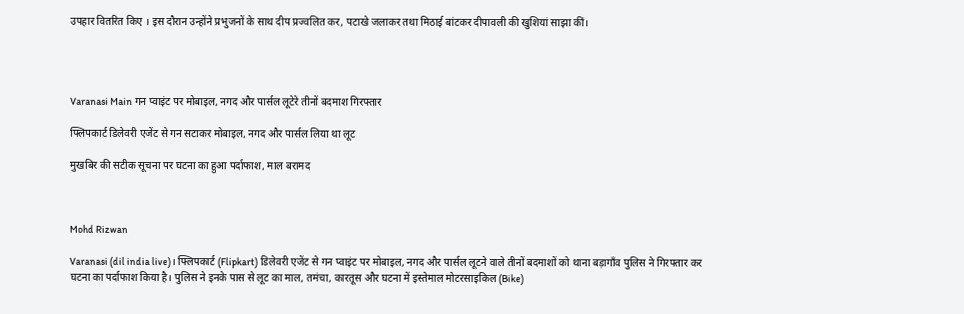उपहार वितरित किए । इस दौरान उन्होंने प्रभुजनों के साथ दीप प्रज्वलित कर, पटाखे जलाकर तथा मिठाई बांटकर दीपावली की खुशियां साझा कीं।




Varanasi Main गन प्वाइंट पर मोबाइल, नगद और पार्सल लूटेरे तीनों बदमाश गिरफ्तार

फ्लिपकार्ट डिलेवरी एजेंट से गन सटाकर मोबाइल, नगद और पार्सल लिया था लूट

मुखबिर की सटीक सूचना पर घटना का हुआ पर्दाफाश, माल बरामद



Mohd Rizwan

Varanasi (dil india live)। फ्लिपकार्ट (Flipkart) डिलेवरी एजेंट से गन प्वाइंट पर मोबाइल, नगद और पार्सल लूटने वाले तीनों बदमाशों को थाना बड़ागाँव पुलिस ने गिरफ्तार कर घटना का पर्दाफाश किया है। पुलिस ने इनके पास से लूट का माल, तमंचा, कारतूस और घटना में इस्तेमाल मोटरसाइकिल (Bike)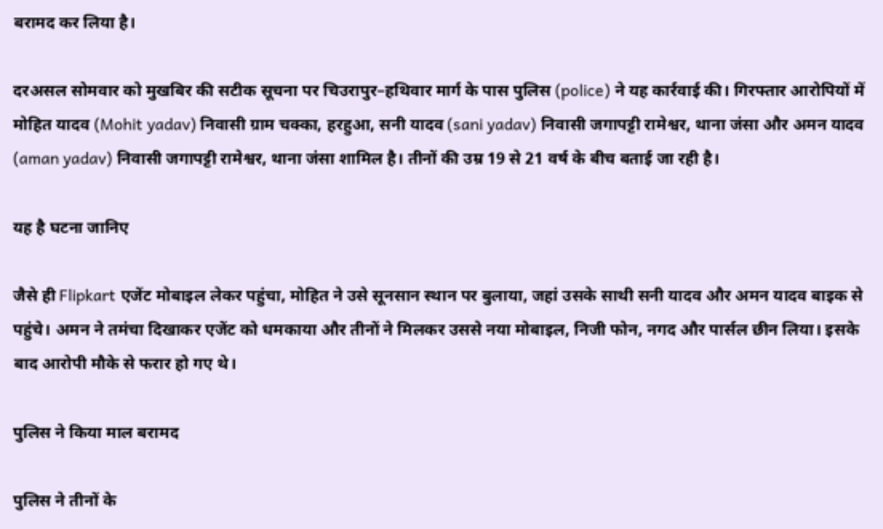बरामद कर लिया है।

दरअसल सोमवार को मुखबिर की सटीक सूचना पर चिउरापुर–हथिवार मार्ग के पास पुलिस (police) ने यह कार्रवाई की। गिरफ्तार आरोपियों में मोहित यादव (Mohit yadav) निवासी ग्राम चक्का, हरहुआ, सनी यादव (sani yadav) निवासी जगापट्टी रामेश्वर, थाना जंसा और अमन यादव (aman yadav) निवासी जगापट्टी रामेश्वर, थाना जंसा शामिल है। तीनों की उम्र 19 से 21 वर्ष के बीच बताई जा रही है।

यह है घटना जानिए

जैसे ही Flipkart एजेंट मोबाइल लेकर पहुंचा, मोहित ने उसे सूनसान स्थान पर बुलाया, जहां उसके साथी सनी यादव और अमन यादव बाइक से पहुंचे। अमन ने तमंचा दिखाकर एजेंट को धमकाया और तीनों ने मिलकर उससे नया मोबाइल, निजी फोन, नगद और पार्सल छीन लिया। इसके बाद आरोपी मौके से फरार हो गए थे।

पुलिस ने किया माल बरामद

पुलिस ने तीनों के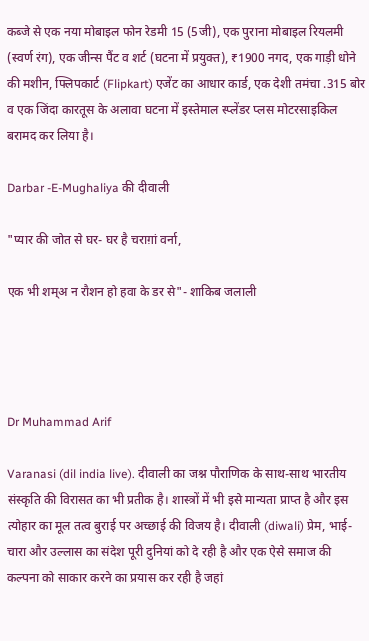कब्जे से एक नया मोबाइल फोन रेडमी 15 (5जी), एक पुराना मोबाइल रियलमी (स्वर्ण रंग), एक जीन्स पैंट व शर्ट (घटना में प्रयुक्त), ₹1900 नगद, एक गाड़ी धोने की मशीन, फ्लिपकार्ट (Flipkart) एजेंट का आधार कार्ड, एक देशी तमंचा .315 बोर व एक जिंदा कारतूस के अलावा घटना में इस्तेमाल स्प्लेंडर प्लस मोटरसाइकिल बरामद कर लिया है।

Darbar -E-Mughaliya की दीवाली

"प्यार की जोत से घर- घर है चराग़ां वर्ना,

एक भी शम्अ न रौशन हो हवा के डर से"- शाकिब जलाली




Dr Muhammad Arif

Varanasi (dil india live). दीवाली का जश्न पौराणिक के साथ-साथ भारतीय संस्कृति की विरासत का भी प्रतीक है। शास्त्रों में भी इसे मान्यता प्राप्त है और इस त्योहार का मूल तत्व बुराई पर अच्छाई की विजय है। दीवाली (diwali) प्रेम, भाई-चारा और उल्लास का संदेश पूरी दुनियां को दे रही है और एक ऐसे समाज की कल्पना को साकार करने का प्रयास कर रही है जहां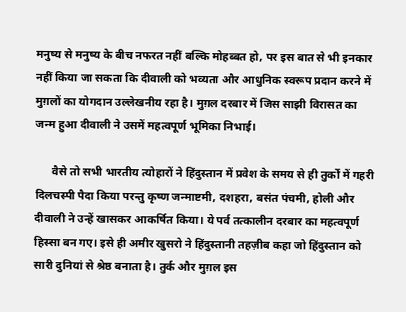मनुष्य से मनुष्य के बीच नफरत नहीं बल्कि मोहब्बत हो, पर इस बात से भी इनकार नहीं किया जा सकता कि दीवाली को भव्यता और आधुनिक स्वरूप प्रदान करने में मुग़लों का योगदान उल्लेखनीय रहा है। मुग़ल दरबार में जिस साझी विरासत का जन्म हुआ दीवाली ने उसमें महत्वपूर्ण भूमिका निभाई।

      वैसे तो सभी भारतीय त्योहारों ने हिंदुस्तान में प्रवेश के समय से ही तुर्कों में गहरी दिलचस्पी पैदा किया परन्तु कृष्ण जन्माष्टमी, दशहरा, बसंत पंचमी, होली और दीवाली ने उन्हें खासकर आकर्षित किया। ये पर्व तत्कालीन दरबार का महत्वपूर्ण हिस्सा बन गए। इसे ही अमीर खुसरो ने हिंदुस्तानी तहज़ीब कहा जो हिंदुस्तान को सारी दुनियां से श्रेष्ठ बनाता है। तुर्क और मुग़ल इस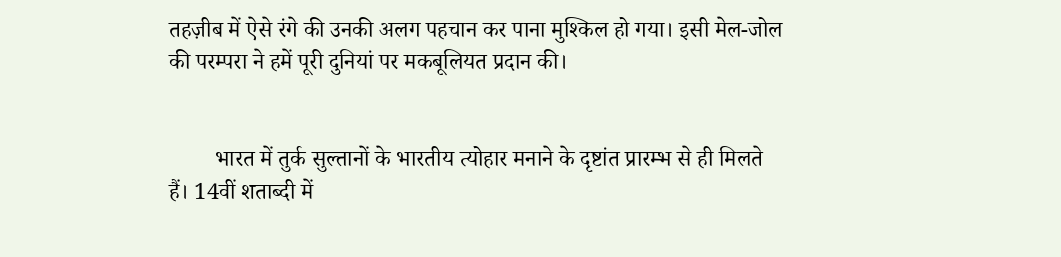तहज़ीब में ऐसे रंगे की उनकी अलग पहचान कर पाना मुश्किल हो गया। इसी मेल-जोल की परम्परा ने हमें पूरी दुनियां पर मकबूलियत प्रदान की।


        भारत में तुर्क सुल्तानों के भारतीय त्योहार मनाने के दृष्टांत प्रारम्भ से ही मिलते हैं। 14वीं शताब्दी में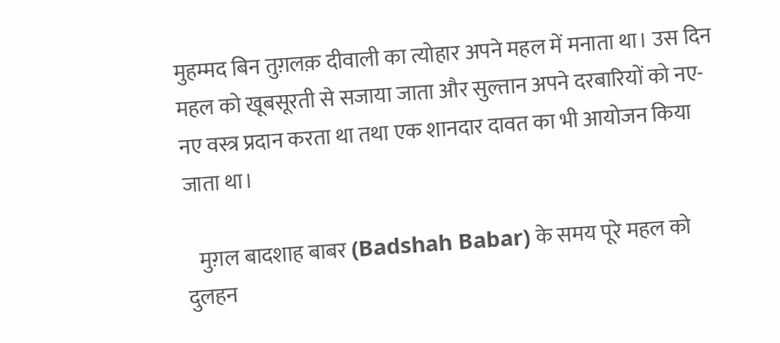मुहम्मद बिन तुग़लक़ दीवाली का त्योहार अपने महल में मनाता था। उस दिन महल को खूबसूरती से सजाया जाता और सुल्तान अपने दरबारियों को नए-नए वस्त्र प्रदान करता था तथा एक शानदार दावत का भी आयोजन किया जाता था।

   मुग़ल बादशाह बाबर (Badshah Babar) के समय पूरे महल को दुलहन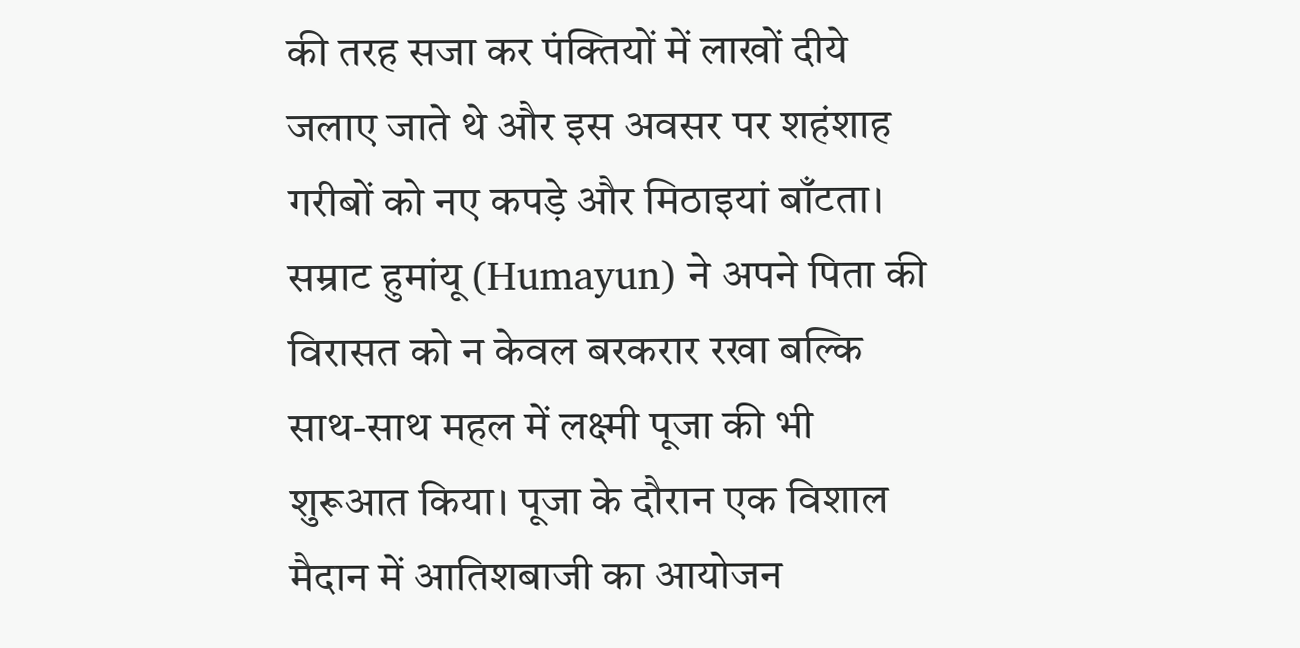की तरह सजा कर पंक्तियों में लाखों दीये जलाए जाते थे और इस अवसर पर शहंशाह गरीबों को नए कपड़े और मिठाइयां बाँटता। सम्राट हुमांयू (Humayun) ने अपने पिता की विरासत को न केवल बरकरार रखा बल्कि साथ-साथ महल में लक्ष्मी पूजा की भी शुरूआत किया। पूजा के दौरान एक विशाल मैदान में आतिशबाजी का आयोजन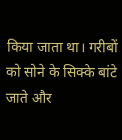किया जाता था। गरीबों को सोने के सिक्के बांटे जाते और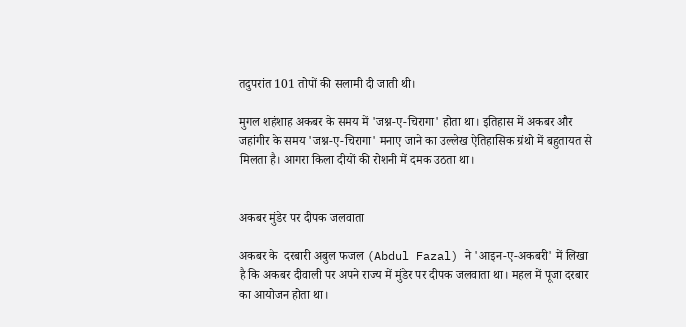तदुपरांत 101 तोपों की सलामी दी जाती थी।

मुगल शहंशाह अकबर के समय में 'जश्न-ए-चिरागा' होता था। इतिहास में अकबर और जहांगीर के समय 'जश्न-ए-चिरागा' मनाए जाने का उल्लेख ऐतिहासिक ग्रंथो में बहुतायत से मिलता है। आगरा किला दीयों की रोशनी में दमक उठता था।


अकबर मुंडेर पर दीपक जलवाता

अकबर के  दरबारी अबुल फजल (Abdul Fazal) ने 'आइन-ए-अकबरी' में लिखा है कि अकबर दीवाली पर अपने राज्य में मुंडेर पर दीपक जलवाता था। महल में पूजा दरबार का आयोजन होता था।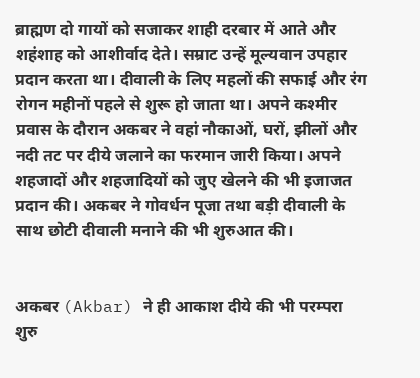ब्राह्मण दो गायों को सजाकर शाही दरबार में आते और शहंशाह को आशीर्वाद देते। सम्राट उन्हें मूल्यवान उपहार प्रदान करता था। दीवाली के लिए महलों की सफाई और रंग रोगन महीनों पहले से शुरू हो जाता था। अपने कश्मीर प्रवास के दौरान अकबर ने वहां नौकाओं, घरों, झीलों और नदी तट पर दीये जलाने का फरमान जारी किया। अपने शहजादों और शहजादियों को जुए खेलने की भी इजाजत प्रदान की। अकबर ने गोवर्धन पूजा तथा बड़ी दीवाली के साथ छोटी दीवाली मनाने की भी शुरुआत की।


अकबर (Akbar) ने ही आकाश दीये की भी परम्परा शुरु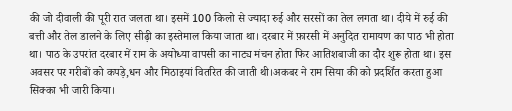की जो दीवाली की पूरी रात जलता था। इसमें 100 किलो से ज्यादा रुई और सरसों का तेल लगता था। दीये में रुई की बत्ती और तेल डालने के लिए सीढ़ी का इस्तेमाल किया जाता था। दरबार में फ़ारसी में अनुदित रामायण का पाठ भी होता था। पाठ के उपरांत दरबार में राम के अयोध्या वापसी का नाट्य मंचन होता फिर आतिशबाजी का दौर शुरू होता था। इस अवसर पर गरीबों को कपड़े,धन और मिठाइयां वितरित की जाती थी।अकबर ने राम सिया की को प्रदर्शित करता हुआ सिक्का भी जारी किया।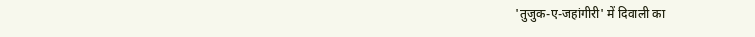'तुजुक-ए-जहांगीरी' में दिवाली का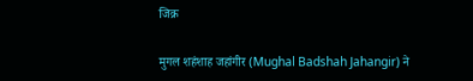जिक्र

मुगल शहंशाह जहांगीर (Mughal Badshah Jahangir) ने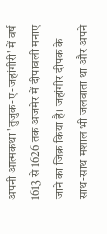अपनी आत्मकथा 'तुजुक-ए-जहांगीरी' में वर्ष 1613 से 1626 तक अजमेर में दीपावली मनाए जाने का जिक्र किया है। जहांगीर दीपक के साथ-साथ मशाल भी जलवाता था और अपने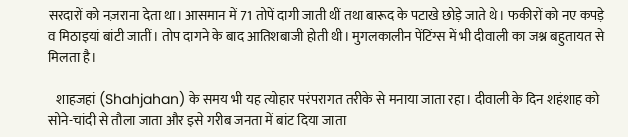सरदारों को नज़राना देता था। आसमान में 71 तोपें दागी जाती थीं तथा बारूद के पटाखे छोड़े जाते थे। फकीरों को नए कपड़े व मिठाइयां बांटी जातीं। तोप दागने के बाद आतिशबाजी होती थी। मुगलकालीन पेंटिंग्स में भी दीवाली का जश्न बहुतायत से मिलता है।

   शाहजहां (Shahjahan) के समय भी यह त्योहार परंपरागत तरीके से मनाया जाता रहा। दीवाली के दिन शहंशाह को सोने-चांदी से तौला जाता और इसे गरीब जनता में बांट दिया जाता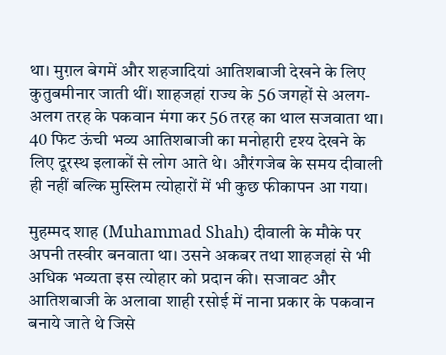था। मुग़ल बेगमें और शहजादियां आतिशबाजी देखने के लिए कुतुबमीनार जाती थीं। शाहजहां राज्य के 56 जगहों से अलग-अलग तरह के पकवान मंगा कर 56 तरह का थाल सजवाता था। 40 फिट ऊंची भव्य आतिशबाजी का मनोहारी दृश्य देखने के लिए दूरस्थ इलाकों से लोग आते थे। औरंगजेब के समय दीवाली ही नहीं बल्कि मुस्लिम त्योहारों में भी कुछ फीकापन आ गया।

मुहम्मद शाह (Muhammad Shah) दीवाली के मौके पर अपनी तस्वीर बनवाता था। उसने अकबर तथा शाहजहां से भी अधिक भव्यता इस त्योहार को प्रदान की। सजावट और आतिशबाजी के अलावा शाही रसोई में नाना प्रकार के पकवान बनाये जाते थे जिसे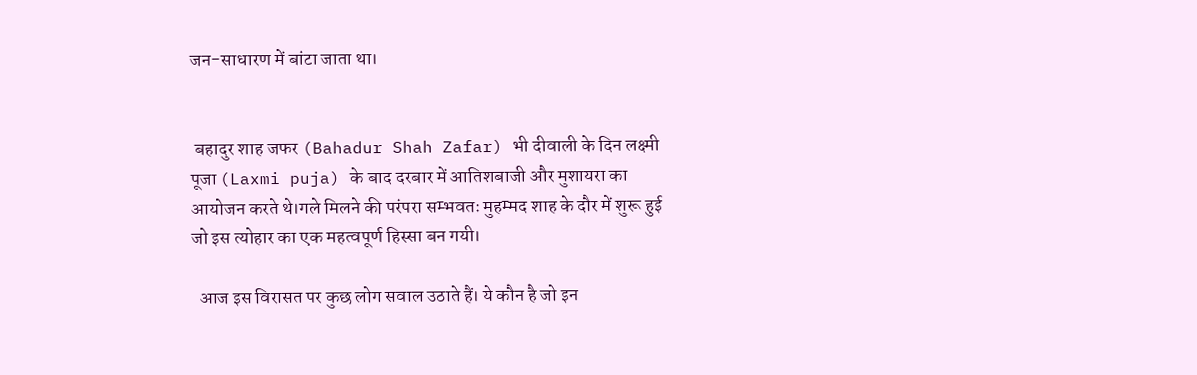जन-साधारण में बांटा जाता था।


 बहादुर शाह जफर (Bahadur Shah Zafar) भी दीवाली के दिन लक्ष्मी पूजा (Laxmi puja) के बाद दरबार में आतिशबाजी और मुशायरा का आयोजन करते थे।गले मिलने की परंपरा सम्भवतः मुहम्मद शाह के दौर में शुरू हुई जो इस त्योहार का एक महत्वपूर्ण हिस्सा बन गयी।

  आज इस विरासत पर कुछ लोग सवाल उठाते हैं। ये कौन है जो इन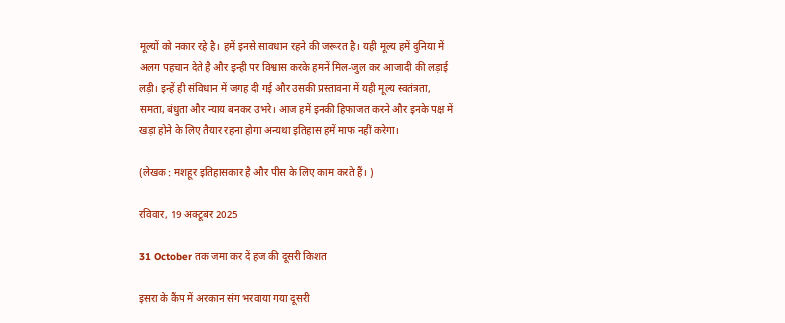मूल्यों को नकार रहे है। हमें इनसे सावधान रहने की जरूरत है। यही मूल्य हमें दुनिया में अलग पहचान देते है और इन्ही पर विश्वास करके हमनें मिल-जुल कर आजादी की लड़ाई लड़ी। इन्हें ही संविधान में जगह दी गई और उसकी प्रस्तावना में यही मूल्य स्वतंत्रता, समता, बंधुता और न्याय बनकर उभरे। आज हमें इनकी हिफाजत करने और इनके पक्ष में खड़ा होने के लिए तैयार रहना होगा अन्यथा इतिहास हमें माफ नहीं करेगा।

(लेखक : मशहूर इतिहासकार है और पीस के लिए काम करते हैं। )

रविवार, 19 अक्टूबर 2025

31 October तक जमा कर दें हज की दूसरी किशत

इसरा के कैंप में अरकान संग भरवाया गया दूसरी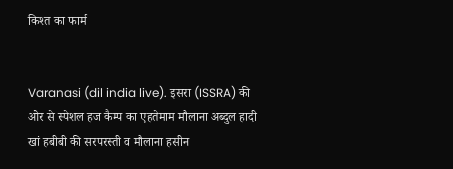किश्त का फार्म


Varanasi (dil india live). इसरा (ISSRA) की ओर से स्पेशल हज कैम्प का एहतेमाम मौलाना अब्दुल हादी खां हबीबी की सरपरस्ती व मौलाना हसीन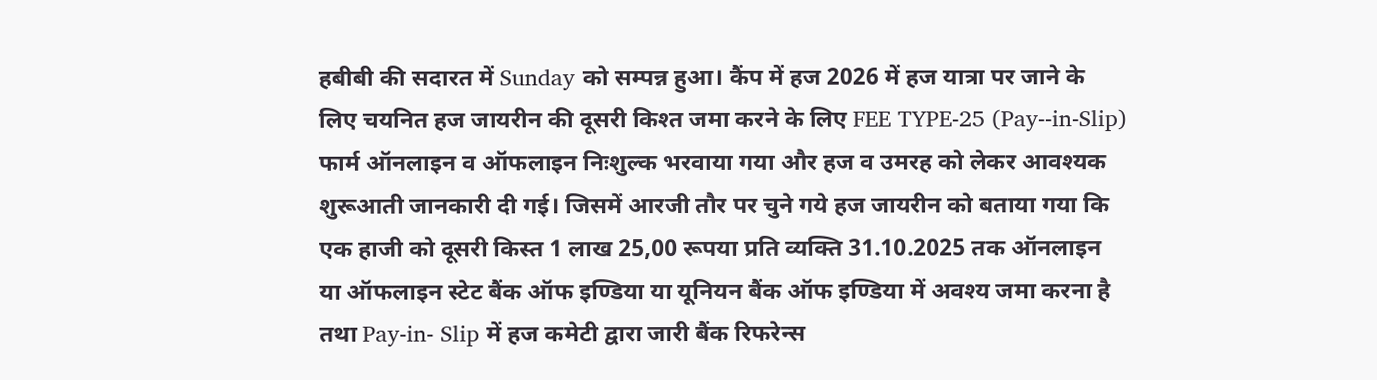हबीबी की सदारत में Sunday को सम्पन्न हुआ। कैंप में हज 2026 में हज यात्रा पर जाने के लिए चयनित हज जायरीन की दूसरी किश्त जमा करने के लिए FEE TYPE-25 (Pay--in-Slip) फार्म ऑनलाइन व ऑफलाइन निःशुल्क भरवाया गया और हज व उमरह को लेकर आवश्यक शुरूआती जानकारी दी गई। जिसमें आरजी तौर पर चुने गये हज जायरीन को बताया गया कि एक हाजी को दूसरी किस्त 1 लाख 25,00 रूपया प्रति व्यक्ति 31.10.2025 तक ऑनलाइन या ऑफलाइन स्टेट बैंक ऑफ इण्डिया या यूनियन बैंक ऑफ इण्डिया में अवश्य जमा करना है तथा Pay-in- Slip में हज कमेटी द्वारा जारी बैंक रिफरेन्स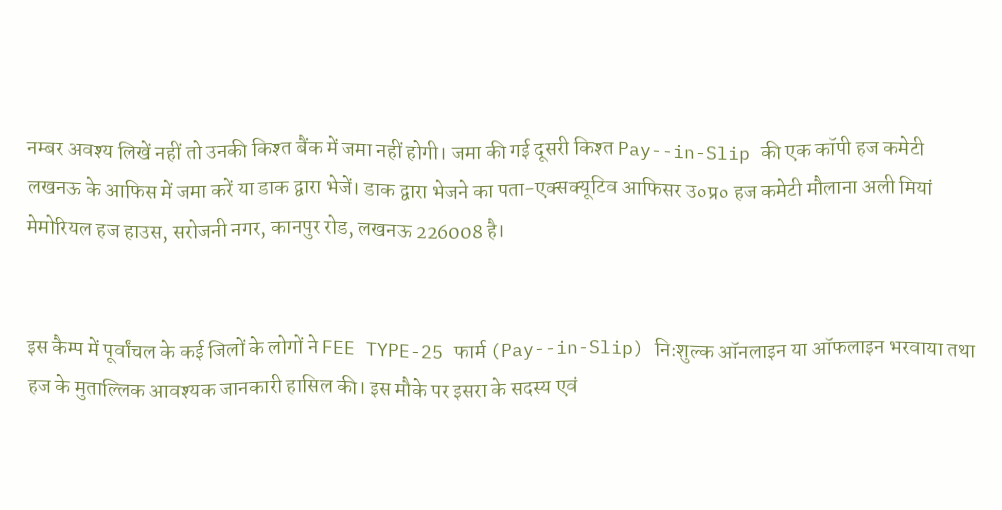नम्बर अवश्य लिखें नहीं तो उनकी किश्त बैंक में जमा नहीं होगी। जमा की गई दूसरी किश्त Pay--in-Slip की एक कॉपी हज कमेटी लखनऊ के आफिस में जमा करें या डाक द्वारा भेजें। डाक द्वारा भेजने का पता-एक्सक्यूटिव आफिसर उ०प्र० हज कमेटी मौलाना अली मियां मेमोरियल हज हाउस, सरोजनी नगर, कानपुर रोड, लखनऊ 226008 है।


इस कैम्प में पूर्वांचल के कई जिलों के लोगों ने FEE TYPE-25 फार्म (Pay--in-Slip) निःशुल्क ऑनलाइन या ऑफलाइन भरवाया तथा हज के मुताल्लिक आवश्यक जानकारी हासिल की। इस मौके पर इसरा के सदस्य एवं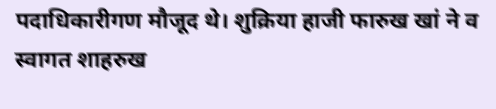पदाधिकारीगण मौजूद थे। शुक्रिया हाजी फारुख खां ने व स्वागत शाहरुख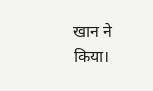खान ने किया।